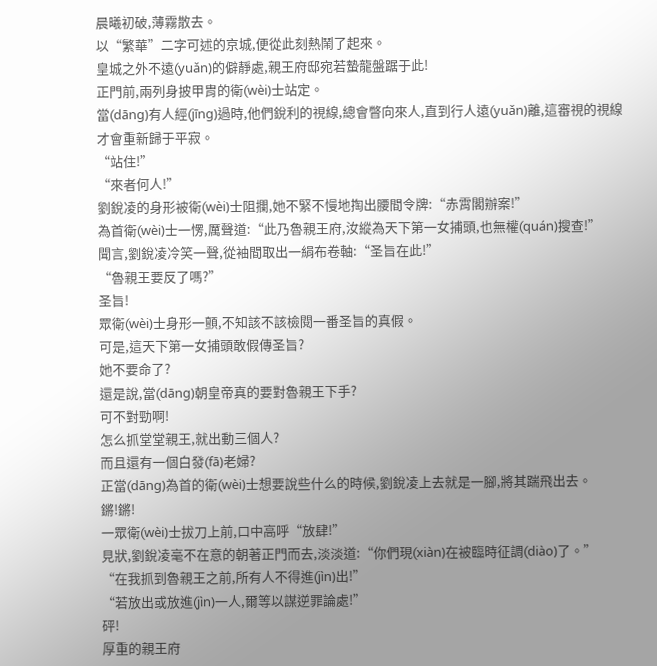晨曦初破,薄霧散去。
以“繁華”二字可述的京城,便從此刻熱鬧了起來。
皇城之外不遠(yuǎn)的僻靜處,親王府邸宛若蟄龍盤踞于此!
正門前,兩列身披甲胄的衛(wèi)士站定。
當(dāng)有人經(jīng)過時,他們銳利的視線,總會瞥向來人,直到行人遠(yuǎn)離,這審視的視線才會重新歸于平寂。
“站住!”
“來者何人!”
劉銳凌的身形被衛(wèi)士阻攔,她不緊不慢地掏出腰間令牌:“赤霄閣辦案!”
為首衛(wèi)士一愣,厲聲道:“此乃魯親王府,汝縱為天下第一女捕頭,也無權(quán)搜查!”
聞言,劉銳凌冷笑一聲,從袖間取出一絹布卷軸:“圣旨在此!”
“魯親王要反了嗎?”
圣旨!
眾衛(wèi)士身形一顫,不知該不該檢閱一番圣旨的真假。
可是,這天下第一女捕頭敢假傳圣旨?
她不要命了?
還是說,當(dāng)朝皇帝真的要對魯親王下手?
可不對勁啊!
怎么抓堂堂親王,就出動三個人?
而且還有一個白發(fā)老婦?
正當(dāng)為首的衛(wèi)士想要說些什么的時候,劉銳凌上去就是一腳,將其踹飛出去。
鏘!鏘!
一眾衛(wèi)士拔刀上前,口中高呼“放肆!”
見狀,劉銳凌毫不在意的朝著正門而去,淡淡道:“你們現(xiàn)在被臨時征調(diào)了。”
“在我抓到魯親王之前,所有人不得進(jìn)出!”
“若放出或放進(jìn)一人,爾等以謀逆罪論處!”
砰!
厚重的親王府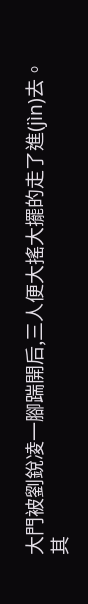大門被劉銳凌一腳踹開后,三人便大搖大擺的走了進(jìn)去。
其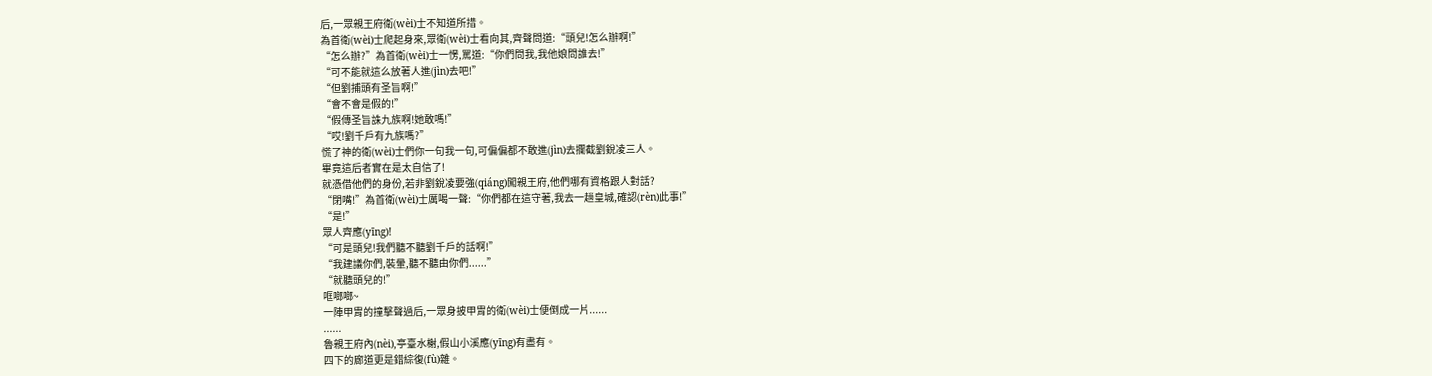后,一眾親王府衛(wèi)士不知道所措。
為首衛(wèi)士爬起身來,眾衛(wèi)士看向其,齊聲問道:“頭兒!怎么辦啊!”
“怎么辦?”為首衛(wèi)士一愣,罵道:“你們問我,我他娘問誰去!”
“可不能就這么放著人進(jìn)去吧!”
“但劉捕頭有圣旨啊!”
“會不會是假的!”
“假傳圣旨誅九族啊!她敢嗎!”
“哎!劉千戶有九族嗎?”
慌了神的衛(wèi)士們你一句我一句,可偏偏都不敢進(jìn)去攔截劉銳凌三人。
畢竟這后者實在是太自信了!
就憑借他們的身份,若非劉銳凌要強(qiáng)闖親王府,他們哪有資格跟人對話?
“閉嘴!”為首衛(wèi)士厲喝一聲:“你們都在這守著,我去一趟皇城,確認(rèn)此事!”
“是!”
眾人齊應(yīng)!
“可是頭兒!我們聽不聽劉千戶的話啊!”
“我建議你們,裝暈,聽不聽由你們......”
“就聽頭兒的!”
哐啷啷~
一陣甲胄的撞擊聲過后,一眾身披甲胄的衛(wèi)士便倒成一片......
......
魯親王府內(nèi),亭臺水榭,假山小溪應(yīng)有盡有。
四下的廊道更是錯綜復(fù)雜。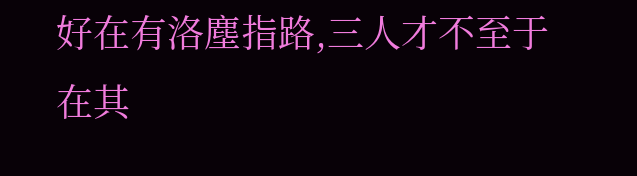好在有洛塵指路,三人才不至于在其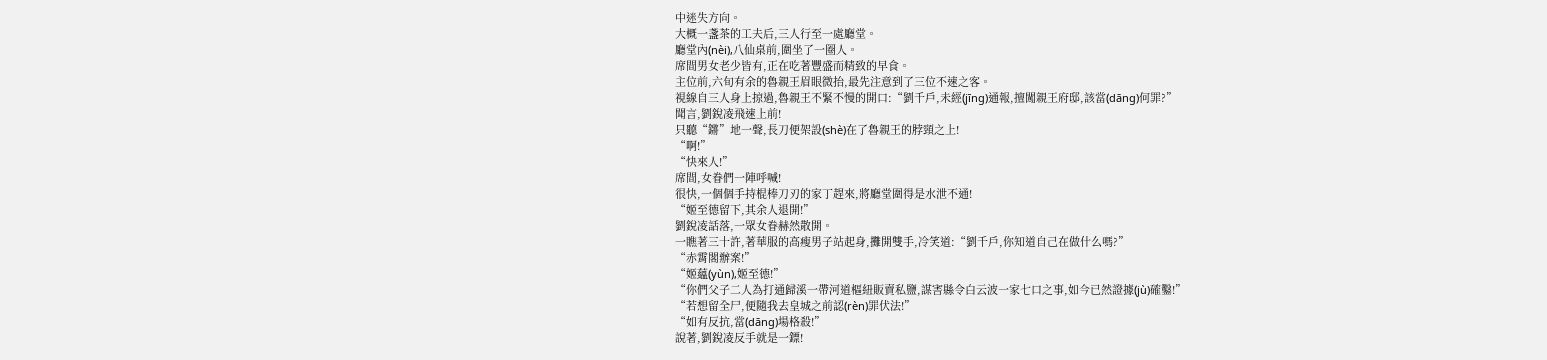中迷失方向。
大概一盞茶的工夫后,三人行至一處廳堂。
廳堂內(nèi),八仙桌前,圍坐了一圈人。
席間男女老少皆有,正在吃著豐盛而精致的早食。
主位前,六旬有余的魯親王眉眼微抬,最先注意到了三位不速之客。
視線自三人身上掠過,魯親王不緊不慢的開口:“劉千戶,未經(jīng)通報,擅闖親王府邸,該當(dāng)何罪?”
聞言,劉銳凌飛速上前!
只聽“鏘”地一聲,長刀便架設(shè)在了魯親王的脖頸之上!
“啊!”
“快來人!”
席間,女眷們一陣呼喊!
很快,一個個手持棍棒刀刃的家丁趕來,將廳堂圍得是水泄不通!
“姬至德留下,其余人退開!”
劉銳凌話落,一眾女眷赫然散開。
一瞧著三十許,著華服的高瘦男子站起身,攤開雙手,冷笑道:“劉千戶,你知道自己在做什么嗎?”
“赤霄閣辦案!”
“姬蘊(yùn),姬至德!”
“你們父子二人為打通歸溪一帶河道樞紐販賣私鹽,謀害縣令白云波一家七口之事,如今已然證據(jù)確鑿!”
“若想留全尸,便隨我去皇城之前認(rèn)罪伏法!”
“如有反抗,當(dāng)場格殺!”
說著,劉銳凌反手就是一鏢!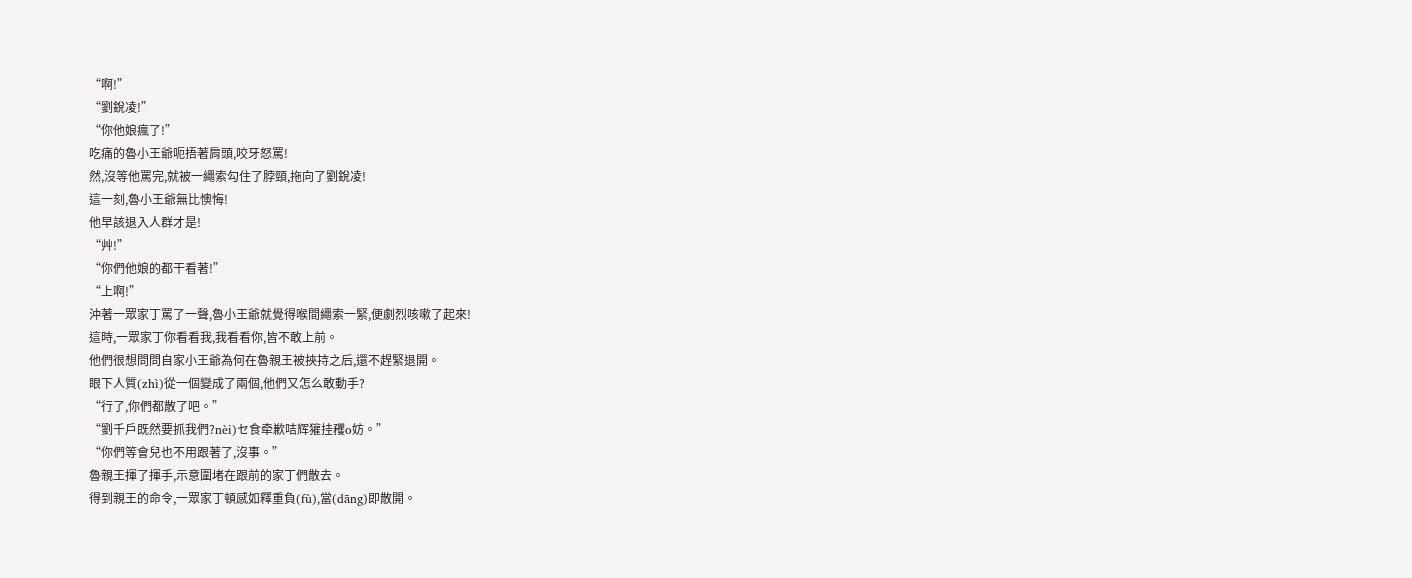“啊!”
“劉銳凌!”
“你他娘瘋了!”
吃痛的魯小王爺呃捂著肩頭,咬牙怒罵!
然,沒等他罵完,就被一繩索勾住了脖頸,拖向了劉銳凌!
這一刻,魯小王爺無比懊悔!
他早該退入人群才是!
“艸!”
“你們他娘的都干看著!”
“上啊!”
沖著一眾家丁罵了一聲,魯小王爺就覺得喉間繩索一緊,便劇烈咳嗽了起來!
這時,一眾家丁你看看我,我看看你,皆不敢上前。
他們很想問問自家小王爺為何在魯親王被挾持之后,還不趕緊退開。
眼下人質(zhì)從一個變成了兩個,他們又怎么敢動手?
“行了,你們都散了吧。”
“劉千戶既然要抓我們?nèi)セ食牵歉咭辉獾挂矡o妨。”
“你們等會兒也不用跟著了,沒事。”
魯親王揮了揮手,示意圍堵在跟前的家丁們散去。
得到親王的命令,一眾家丁頓感如釋重負(fù),當(dāng)即散開。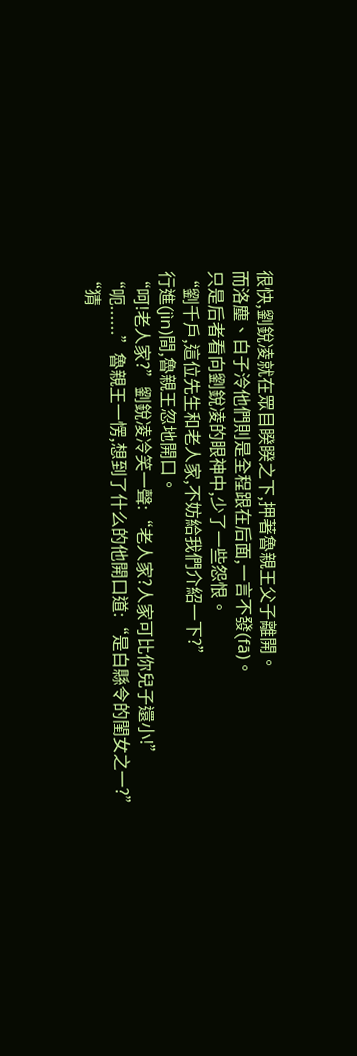很快,劉銳凌就在眾目睽睽之下,押著魯親王父子離開。
而洛塵、白子泠他們則是全程跟在后面,一言不發(fā)。
只是后者看向劉銳凌的眼神中,少了一些怨恨。
“劉千戶,這位先生和老人家,不妨給我們介紹一下?”
行進(jìn)間,魯親王忽地開口。
“呵!老人家?”劉銳凌冷笑一聲:“老人家?人家可比你兒子還小!”
“呃......”魯親王一愣,想到了什么的他開口道:“是白縣令的閨女之一?”
“猜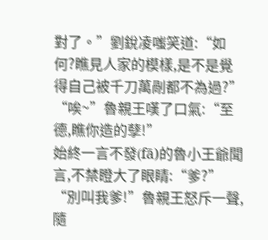對了。”劉銳凌嗤笑道:“如何?瞧見人家的模樣,是不是覺得自己被千刀萬剮都不為過?”
“唉~”魯親王嘆了口氣:“至德,瞧你造的孽!”
始終一言不發(fā)的魯小王爺聞言,不禁瞪大了眼睛:“爹?”
“別叫我爹!”魯親王怒斥一聲,隨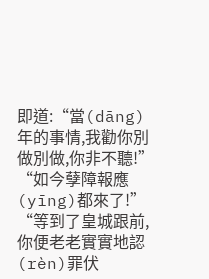即道:“當(dāng)年的事情,我勸你別做別做,你非不聽!”
“如今孽障報應(yīng)都來了!”
“等到了皇城跟前,你便老老實實地認(rèn)罪伏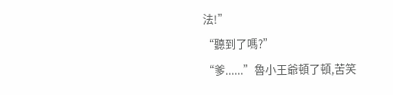法!”
“聽到了嗎?”
“爹......”魯小王爺頓了頓,苦笑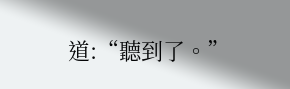道:“聽到了。”